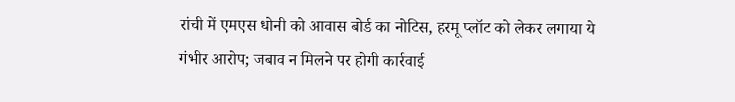रांची में एमएस धोनी को आवास बोर्ड का नोटिस, हरमू प्लॉट को लेकर लगाया ये गंभीर आरोप; जबाव न मिलने पर होगी कार्रवाई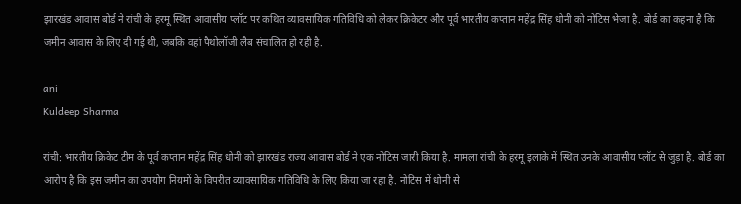झारखंड आवास बोर्ड ने रांची के हरमू स्थित आवासीय प्लॉट पर कथित व्यावसायिक गतिविधि को लेकर क्रिकेटर और पूर्व भारतीय कप्तान महेंद्र सिंह धोनी को नोटिस भेजा है. बोर्ड का कहना है कि जमीन आवास के लिए दी गई थी, जबकि वहां पैथोलॉजी लैब संचालित हो रही है.

ani
Kuldeep Sharma

रांची: भारतीय क्रिकेट टीम के पूर्व कप्तान महेंद्र सिंह धोनी को झारखंड राज्य आवास बोर्ड ने एक नोटिस जारी किया है. मामला रांची के हरमू इलाके में स्थित उनके आवासीय प्लॉट से जुड़ा है. बोर्ड का आरोप है कि इस जमीन का उपयोग नियमों के विपरीत व्यावसायिक गतिविधि के लिए किया जा रहा है. नोटिस में धोनी से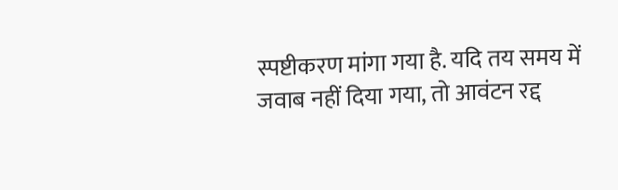स्पष्टीकरण मांगा गया है. यदि तय समय में जवाब नहीं दिया गया, तो आवंटन रद्द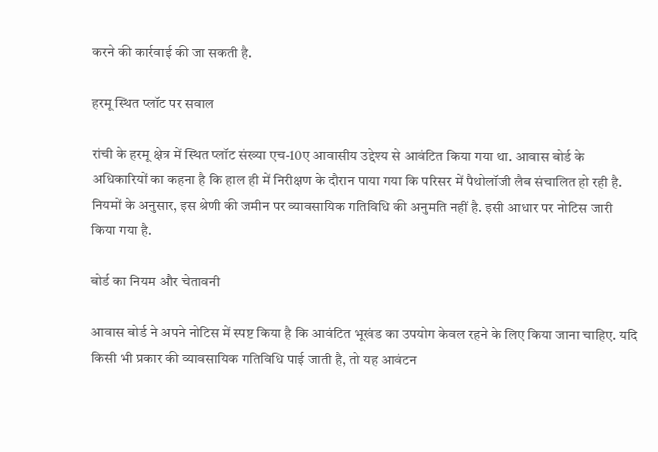करने की कार्रवाई की जा सकती है.

हरमू स्थित प्लॉट पर सवाल

रांची के हरमू क्षेत्र में स्थित प्लॉट संख्या एच-10ए आवासीय उद्देश्य से आवंटित किया गया था. आवास बोर्ड के अधिकारियों का कहना है कि हाल ही में निरीक्षण के दौरान पाया गया कि परिसर में पैथोलॉजी लैब संचालित हो रही है. नियमों के अनुसार, इस श्रेणी की जमीन पर व्यावसायिक गतिविधि की अनुमति नहीं है. इसी आधार पर नोटिस जारी किया गया है.

बोर्ड का नियम और चेतावनी

आवास बोर्ड ने अपने नोटिस में स्पष्ट किया है कि आवंटित भूखंड का उपयोग केवल रहने के लिए किया जाना चाहिए. यदि किसी भी प्रकार की व्यावसायिक गतिविधि पाई जाती है, तो यह आवंटन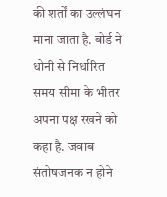की शर्तों का उल्लंघन माना जाता है. बोर्ड ने धोनी से निर्धारित समय सीमा के भीतर अपना पक्ष रखने को कहा है. जवाब संतोषजनक न होने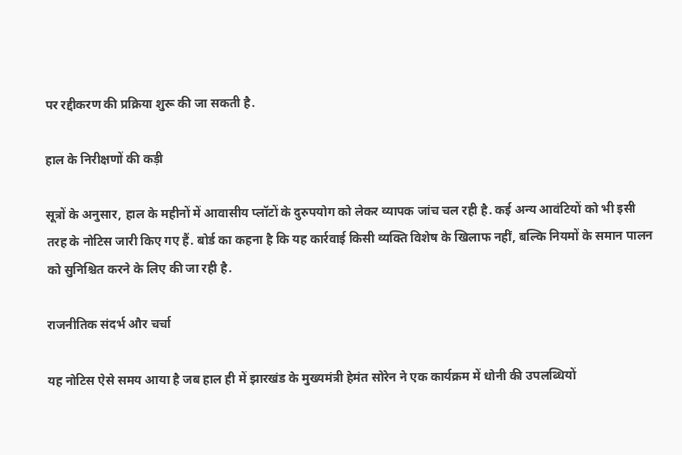पर रद्दीकरण की प्रक्रिया शुरू की जा सकती है.

हाल के निरीक्षणों की कड़ी

सूत्रों के अनुसार, हाल के महीनों में आवासीय प्लॉटों के दुरुपयोग को लेकर व्यापक जांच चल रही है. कई अन्य आवंटियों को भी इसी तरह के नोटिस जारी किए गए हैं. बोर्ड का कहना है कि यह कार्रवाई किसी व्यक्ति विशेष के खिलाफ नहीं, बल्कि नियमों के समान पालन को सुनिश्चित करने के लिए की जा रही है.

राजनीतिक संदर्भ और चर्चा

यह नोटिस ऐसे समय आया है जब हाल ही में झारखंड के मुख्यमंत्री हेमंत सोरेन ने एक कार्यक्रम में धोनी की उपलब्धियों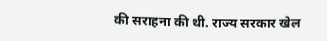की सराहना की थी. राज्य सरकार खेल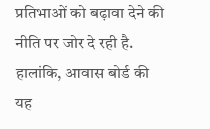प्रतिभाओं को बढ़ावा देने की नीति पर जोर दे रही है. हालांकि, आवास बोर्ड की यह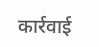कार्रवाई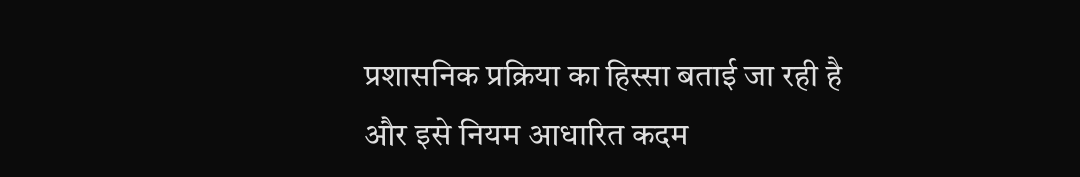प्रशासनिक प्रक्रिया का हिस्सा बताई जा रही है और इसे नियम आधारित कदम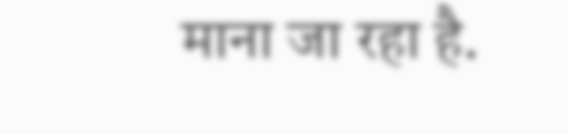माना जा रहा है.